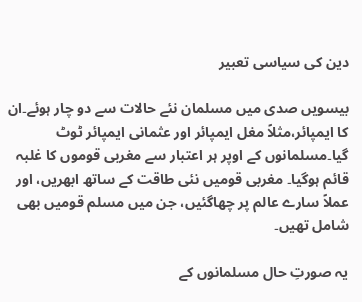دین کی سیاسی تعبیر

بیسویں صدی میں مسلمان نئے حالات سے دو چار ہوئے۔ان کا ایمپائر،مثلاً مغل ایمپائر اور عثمانی ایمپائر ٹوٹ گیا۔مسلمانوں کے اوپر ہر اعتبار سے مغربی قوموں کا غلبہ قائم ہوگیا۔ مغربی قومیں نئی طاقت کے ساتھ ابھریں، اور عملاً سارے عالم پر چھاگئیں، جن میں مسلم قومیں بھی شامل تھیں۔

یہ صورتِ حال مسلمانوں کے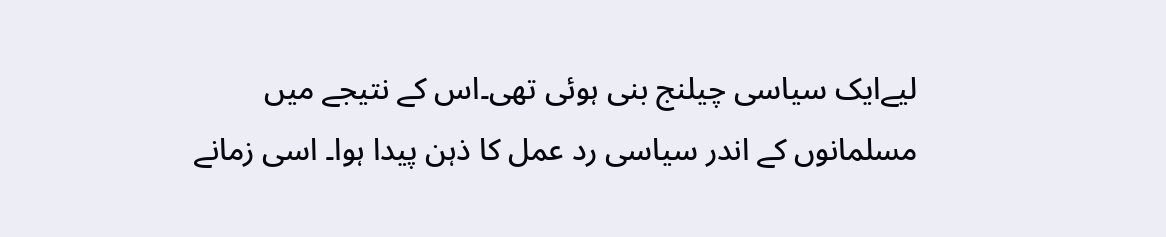لیےایک سیاسی چیلنج بنی ہوئی تھی۔اس کے نتیجے میں مسلمانوں کے اندر سیاسی رد عمل کا ذہن پیدا ہوا۔ اسی زمانے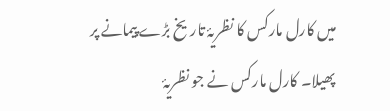میں کارل مارکس کا نظریۂ تاریخ بڑے پیمانے پر پھیلا۔ کارل مارکس نے جو نظریۂ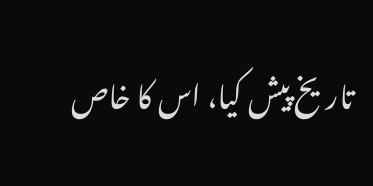تاریخ پیش کیا، اس کا خاص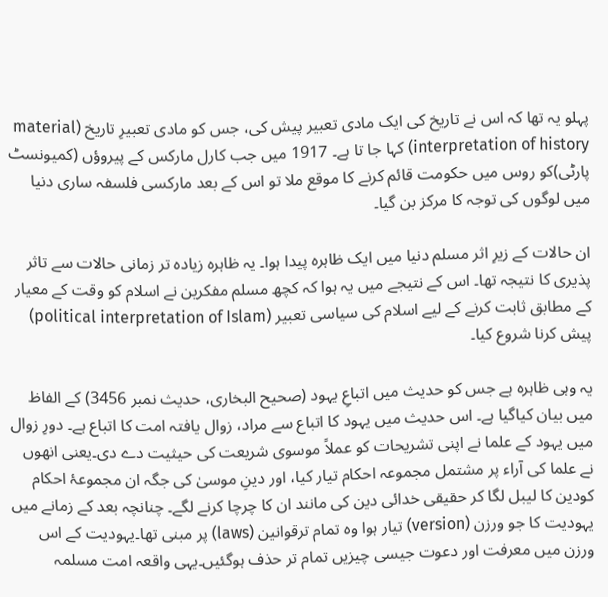پہلو یہ تھا کہ اس نے تاریخ کی ایک مادی تعبیر پیش کی، جس کو مادی تعبیرِ تاریخ (material interpretation of history) کہا جا تا ہے۔ 1917 میں جب کارل مارکس کے پیروؤں (کمیونسٹ پارٹی)کو روس میں حکومت قائم کرنے کا موقع ملا تو اس کے بعد مارکسی فلسفہ ساری دنیا میں لوگوں کی توجہ کا مرکز بن گیا۔

ان حالات کے زیرِ اثر مسلم دنیا میں ایک ظاہرہ پیدا ہوا۔ یہ ظاہرہ زیادہ تر زمانی حالات سے تاثر پذیری کا نتیجہ تھا۔ اس کے نتیجے میں یہ ہوا کہ کچھ مسلم مفکرین نے اسلام کو وقت کے معیار کے مطابق ثابت کرنے کے لیے اسلام کی سیاسی تعبیر (political interpretation of Islam) پیش کرنا شروع کیا۔

یہ وہی ظاہرہ ہے جس کو حدیث میں اتباعِ یہود (صحیح البخاری، حدیث نمبر 3456) کے الفاظ میں بیان کیاگیا ہے۔ اس حدیث میں یہود کا اتباع سے مراد، زوال یافتہ امت کا اتباع ہے۔ دورِ زوال میں یہود کے علما نے اپنی تشریحات کو عملاً موسوی شریعت کی حیثیت دے دی۔یعنی انھوں نے علما کی آراء پر مشتمل مجموعہ احکام تیار کیا، اور دینِ موسیٰ کی جگہ ان مجموعۂ احکام کودین کا لیبل لگا کر حقیقی خدائی دین کی مانند ان کا چرچا کرنے لگے۔ چنانچہ بعد کے زمانے میں یہودیت کا جو ورزن (version) تیار ہوا وہ تمام ترقوانین (laws) پر مبنی تھا۔یہودیت کے اس ورزن میں معرفت اور دعوت جیسی چیزیں تمام تر حذف ہوگئیں۔یہی واقعہ امت مسلمہ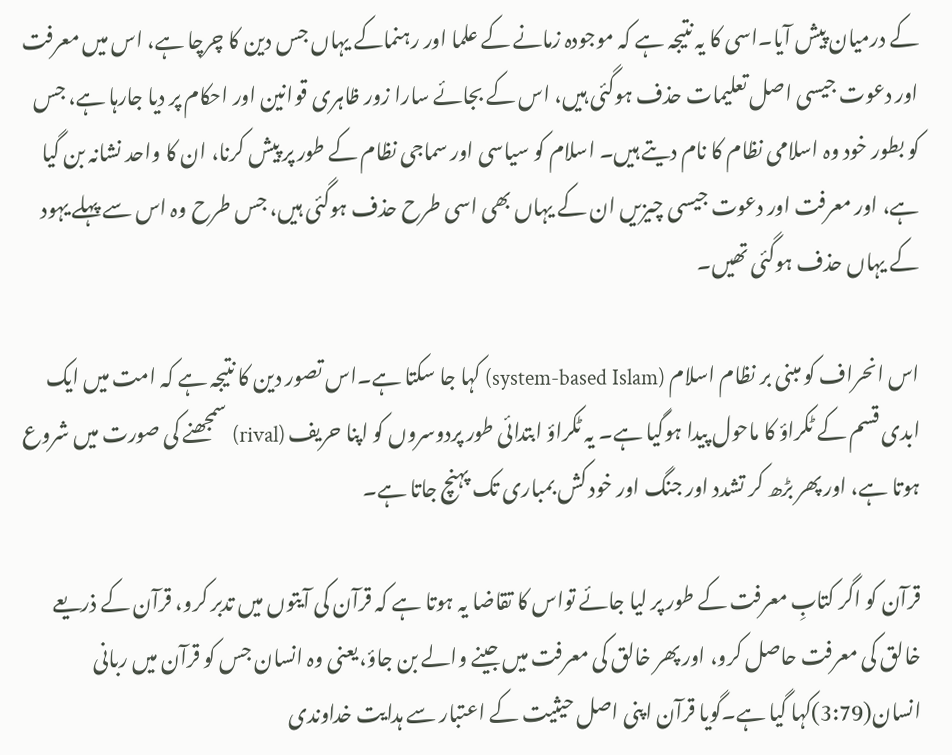کے درمیان پیش آیا۔اسی کا یہ نتیجہ ہے کہ موجودہ زمانے کے علما اور رہنماکے یہاں جس دین کا چرچا ہے، اس میں معرفت اور دعوت جیسی اصل تعلیمات حذف ہوگئی ہیں، اس کے بجائے سارا زور ظاہری قوانین اور احکام پر دیا جارہا ہے، جس کو بطور خود وہ اسلامی نظام کا نام دیتے ہیں۔ اسلام کو سیاسی اور سماجی نظام کے طور پر پیش کرنا، ان کا واحد نشانہ بن گیا ہے، اور معرفت اور دعوت جیسی چیزیں ان کے یہاں بھی اسی طرح حذف ہوگئی ہیں، جس طرح وہ اس سے پہلے یہود کے یہاں حذف ہوگئی تھیں۔

اس انحراف کو مبنی بر نظام اسلام (system-based Islam) کہا جا سکتا ہے۔اس تصور دین کا نتیجہ ہے کہ امت میں ایک ابدی قسم کے ٹکراؤ کا ماحول پیدا ہوگیا ہے۔ یہ ٹکراؤ ابتدائی طور پردوسروں کو اپنا حریف (rival) سمجھنے کی صورت میں شروع ہوتا ہے، اور پھر بڑھ کر تشدد اور جنگ اور خود کش بمباری تک پہنچ جاتا ہے۔

قرآن کو اگر کتابِ معرفت کے طور پر لیا جائے تواس کا تقاضا یہ ہوتا ہے کہ قرآن کی آیتوں میں تدبر کرو، قرآن کے ذریعے خالق کی معرفت حاصل کرو، اور پھر خالق کی معرفت میں جینے والے بن جاؤ،یعنی وہ انسان جس کو قرآن میں ربانی انسان(3:79)کہا گیا ہے۔گویا قرآن اپنی اصل حیثیت کے اعتبار سے ہدایت خداوندی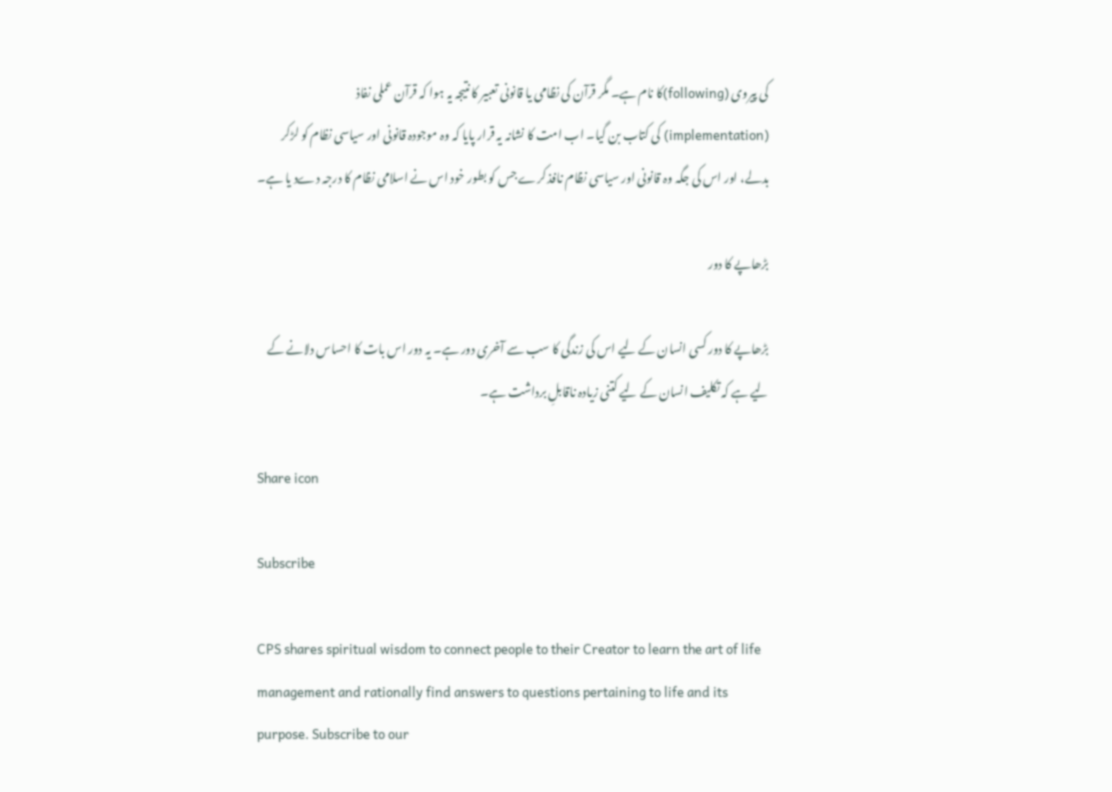کی پیروی (following)کا نام ہے۔ مگر قرآن کی نظامی یا قانونی تعبیر کا نتیجہ یہ ہوا کہ قرآن عملی نفاذ (implementation) کی کتاب بن گیا۔ اب امت کا نشانہ یہ قرار پایا کہ وہ موجودہ قانونی اور سیاسی نظام کو لڑکر بدلے، اور اس کی جگہ وہ قانونی اور سیاسی نظام نافذ کرے جس کو بطور خود اس نے اسلامی نظام کا درجہ دےد یا ہے۔

بڑھاپے کا دور

بڑھاپے کا دور کسی انسان کے لیے اس کی زندگی کا سب سے آخری دور ہے۔ یہ دور اس بات کا احساس دلانے کے لیے ہے کہ تکلیف انسان کے لیے کتنی زیادہ ناقابلِ برداشت ہے۔

Share icon

Subscribe

CPS shares spiritual wisdom to connect people to their Creator to learn the art of life management and rationally find answers to questions pertaining to life and its purpose. Subscribe to our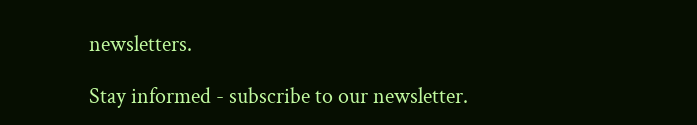newsletters.

Stay informed - subscribe to our newsletter.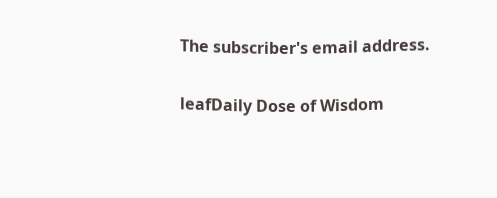The subscriber's email address.

leafDaily Dose of Wisdom